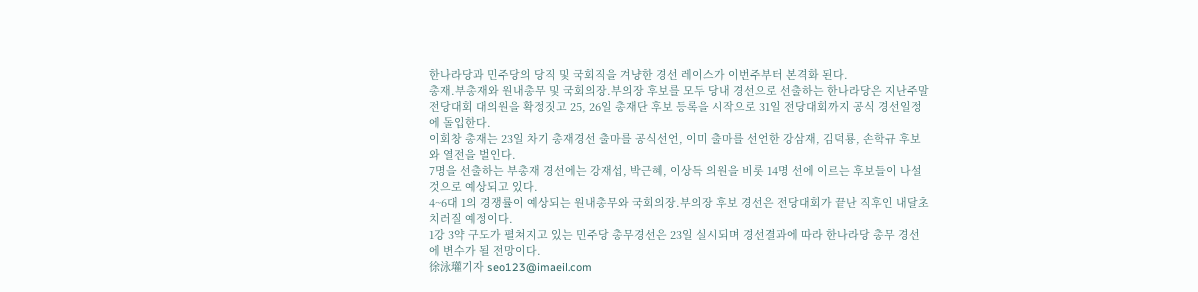한나라당과 민주당의 당직 및 국회직을 겨냥한 경선 레이스가 이번주부터 본격화 된다.
총재.부총재와 원내총무 및 국회의장.부의장 후보를 모두 당내 경선으로 선출하는 한나라당은 지난주말 전당대회 대의원을 확정짓고 25, 26일 총재단 후보 등록을 시작으로 31일 전당대회까지 공식 경선일정에 돌입한다.
이회창 총재는 23일 차기 총재경선 출마를 공식선언, 이미 출마를 선언한 강삼재, 김덕룡, 손학규 후보와 열전을 벌인다.
7명을 선출하는 부총재 경선에는 강재섭, 박근혜, 이상득 의원을 비롯 14명 선에 이르는 후보들이 나설 것으로 예상되고 있다.
4~6대 1의 경쟁률이 예상되는 원내총무와 국회의장.부의장 후보 경선은 전당대회가 끝난 직후인 내달초 치러질 예정이다.
1강 3약 구도가 펼쳐지고 있는 민주당 총무경선은 23일 실시되며 경선결과에 따라 한나라당 총무 경선에 변수가 될 전망이다.
徐泳瓘기자 seo123@imaeil.com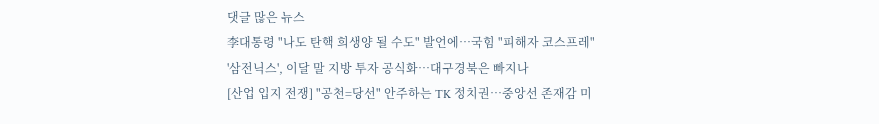댓글 많은 뉴스
李대통령 "나도 탄핵 희생양 될 수도" 발언에…국힘 "피해자 코스프레"
'삼전닉스', 이달 말 지방 투자 공식화…대구경북은 빠지나
[산업 입지 전쟁] "공천=당선" 안주하는 TK 정치권…중앙선 존재감 미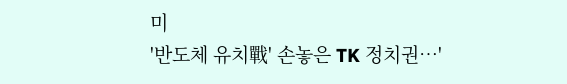미
'반도체 유치戰' 손놓은 TK 정치권…'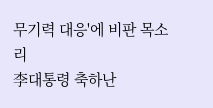무기력 대응'에 비판 목소리
李대통령 축하난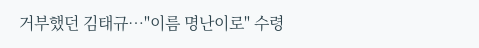거부했던 김태규…"이름 명난이로" 수령